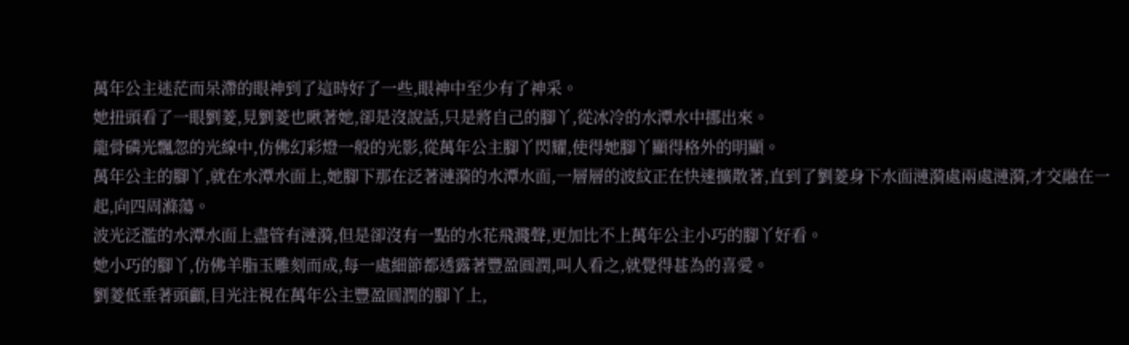萬年公主迷茫而呆滯的眼神到了這時好了一些,眼神中至少有了神采。
她扭頭看了一眼劉菱,見劉菱也瞅著她,卻是沒說話,只是將自己的腳丫,從冰冷的水潭水中挪出來。
龍骨磷光飄忽的光線中,仿佛幻彩燈一般的光影,從萬年公主腳丫閃耀,使得她腳丫顯得格外的明顯。
萬年公主的腳丫,就在水潭水面上,她腳下那在泛著漣漪的水潭水面,一層層的波紋正在快速擴散著,直到了劉菱身下水面漣漪處兩處漣漪,才交融在一起,向四周滌蕩。
波光泛濫的水潭水面上盡管有漣漪,但是卻沒有一點的水花飛濺聲,更加比不上萬年公主小巧的腳丫好看。
她小巧的腳丫,仿佛羊脂玉雕刻而成,每一處細節都透露著豐盈圓潤,叫人看之,就覺得甚為的喜愛。
劉菱低垂著頭顱,目光注視在萬年公主豐盈圓潤的腳丫上,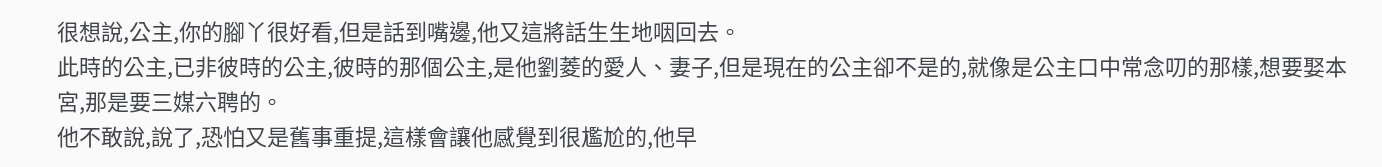很想說,公主,你的腳丫很好看,但是話到嘴邊,他又這將話生生地咽回去。
此時的公主,已非彼時的公主,彼時的那個公主,是他劉菱的愛人、妻子,但是現在的公主卻不是的,就像是公主口中常念叨的那樣,想要娶本宮,那是要三媒六聘的。
他不敢說,說了,恐怕又是舊事重提,這樣會讓他感覺到很尷尬的,他早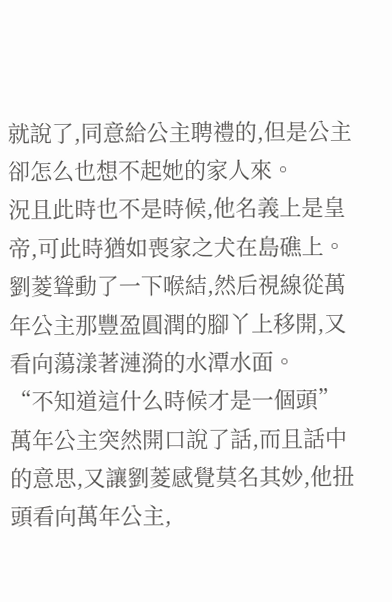就說了,同意給公主聘禮的,但是公主卻怎么也想不起她的家人來。
況且此時也不是時候,他名義上是皇帝,可此時猶如喪家之犬在島礁上。
劉菱聳動了一下喉結,然后視線從萬年公主那豐盈圓潤的腳丫上移開,又看向蕩漾著漣漪的水潭水面。
“不知道這什么時候才是一個頭”
萬年公主突然開口說了話,而且話中的意思,又讓劉菱感覺莫名其妙,他扭頭看向萬年公主,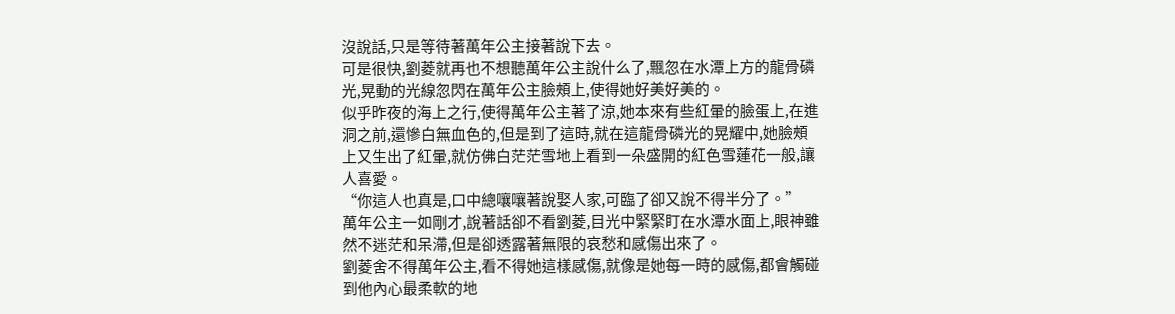沒說話,只是等待著萬年公主接著說下去。
可是很快,劉菱就再也不想聽萬年公主說什么了,飄忽在水潭上方的龍骨磷光,晃動的光線忽閃在萬年公主臉頰上,使得她好美好美的。
似乎昨夜的海上之行,使得萬年公主著了涼,她本來有些紅暈的臉蛋上,在進洞之前,還慘白無血色的,但是到了這時,就在這龍骨磷光的晃耀中,她臉頰上又生出了紅暈,就仿佛白茫茫雪地上看到一朵盛開的紅色雪蓮花一般,讓人喜愛。
“你這人也真是,口中總嚷嚷著說娶人家,可臨了卻又說不得半分了。”
萬年公主一如剛才,說著話卻不看劉菱,目光中緊緊盯在水潭水面上,眼神雖然不迷茫和呆滯,但是卻透露著無限的哀愁和感傷出來了。
劉菱舍不得萬年公主,看不得她這樣感傷,就像是她每一時的感傷,都會觸碰到他內心最柔軟的地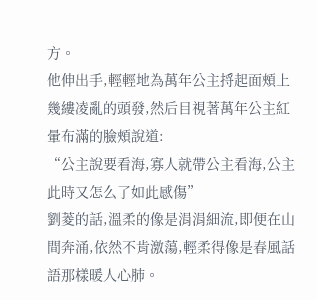方。
他伸出手,輕輕地為萬年公主捋起面頰上幾縷凌亂的頭發,然后目視著萬年公主紅暈布滿的臉頰說道:
“公主說要看海,寡人就帶公主看海,公主此時又怎么了如此感傷”
劉菱的話,溫柔的像是涓涓細流,即便在山間奔涌,依然不肯激蕩,輕柔得像是春風話語那樣暖人心肺。